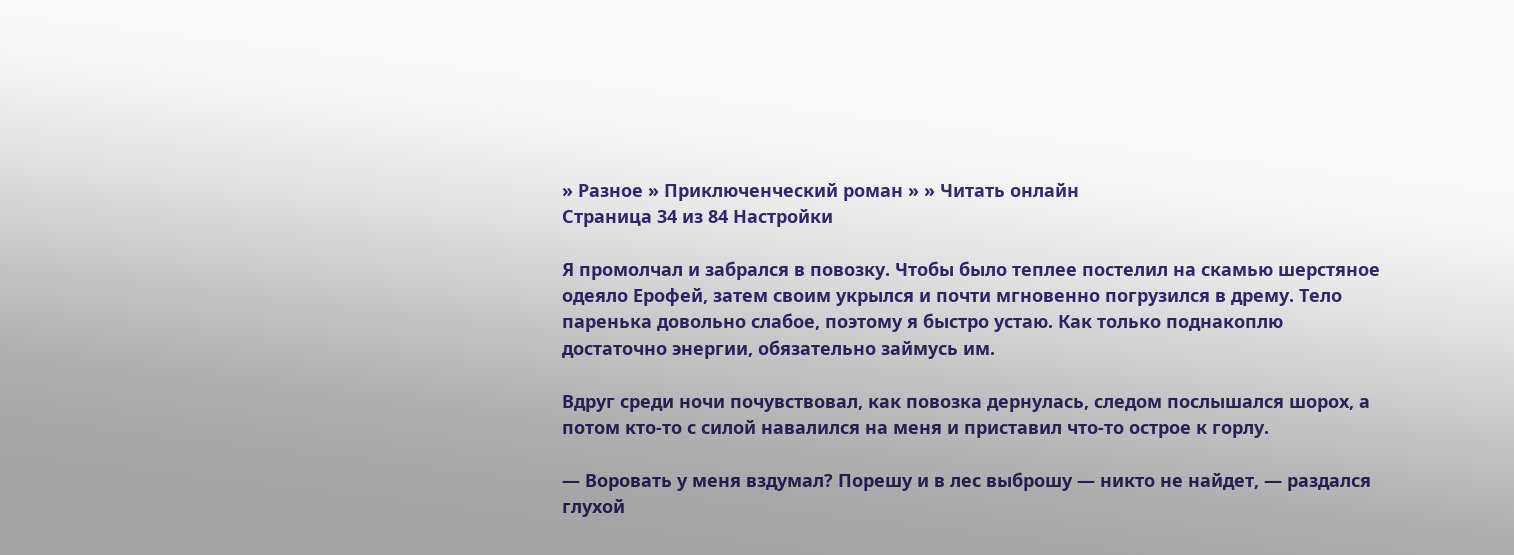» Разное » Приключенческий роман » » Читать онлайн
Страница 34 из 84 Настройки

Я промолчал и забрался в повозку. Чтобы было теплее постелил на скамью шерстяное одеяло Ерофей, затем своим укрылся и почти мгновенно погрузился в дрему. Тело паренька довольно слабое, поэтому я быстро устаю. Как только поднакоплю достаточно энергии, обязательно займусь им.

Вдруг среди ночи почувствовал, как повозка дернулась, следом послышался шорох, а потом кто-то с силой навалился на меня и приставил что-то острое к горлу.

— Воровать у меня вздумал? Порешу и в лес выброшу — никто не найдет, — раздался глухой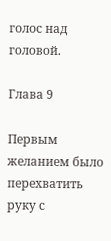голос над головой.

Глава 9

Первым желанием было перехватить руку с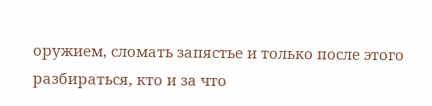оружием, сломать запястье и только после этого разбираться, кто и за что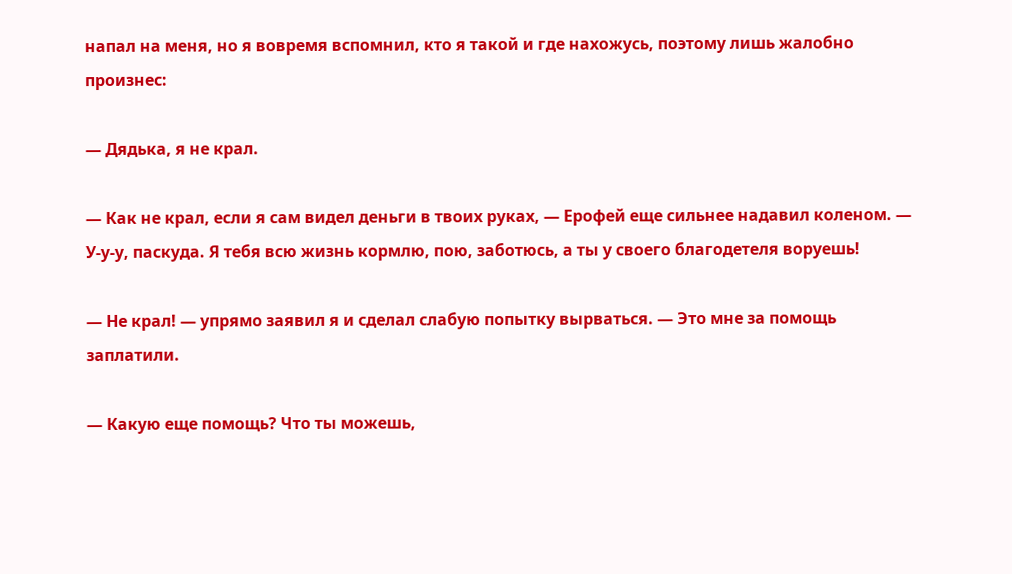напал на меня, но я вовремя вспомнил, кто я такой и где нахожусь, поэтому лишь жалобно произнес:

— Дядька, я не крал.

— Как не крал, если я сам видел деньги в твоих руках, — Ерофей еще сильнее надавил коленом. — У-у-у, паскуда. Я тебя всю жизнь кормлю, пою, заботюсь, а ты у своего благодетеля воруешь!

— Не крал! — упрямо заявил я и сделал слабую попытку вырваться. — Это мне за помощь заплатили.

— Какую еще помощь? Что ты можешь,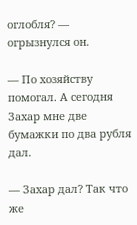оглобля? — огрызнулся он.

— По хозяйству помогал. А сегодня Захар мне две бумажки по два рубля дал.

— Захар дал? Так что же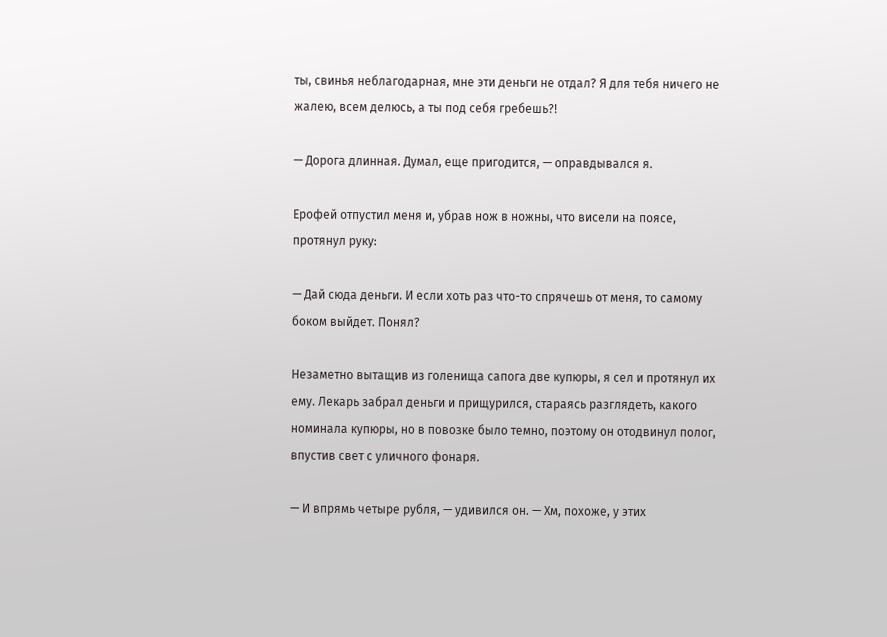ты, свинья неблагодарная, мне эти деньги не отдал? Я для тебя ничего не жалею, всем делюсь, а ты под себя гребешь?!

— Дорога длинная. Думал, еще пригодится, — оправдывался я.

Ерофей отпустил меня и, убрав нож в ножны, что висели на поясе, протянул руку:

— Дай сюда деньги. И если хоть раз что-то спрячешь от меня, то самому боком выйдет. Понял?

Незаметно вытащив из голенища сапога две купюры, я сел и протянул их ему. Лекарь забрал деньги и прищурился, стараясь разглядеть, какого номинала купюры, но в повозке было темно, поэтому он отодвинул полог, впустив свет с уличного фонаря.

— И впрямь четыре рубля, — удивился он. — Хм, похоже, у этих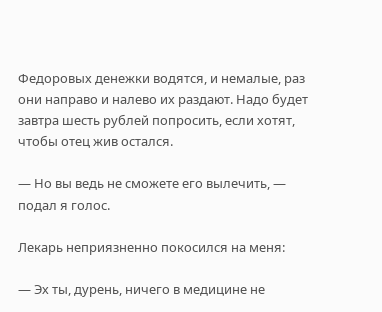Федоровых денежки водятся, и немалые, раз они направо и налево их раздают. Надо будет завтра шесть рублей попросить, если хотят, чтобы отец жив остался.

— Но вы ведь не сможете его вылечить, — подал я голос.

Лекарь неприязненно покосился на меня:

— Эх ты, дурень, ничего в медицине не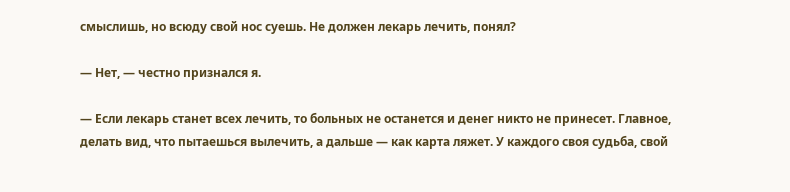смыслишь, но всюду свой нос суешь. Не должен лекарь лечить, понял?

— Нет, — честно признался я.

— Если лекарь станет всех лечить, то больных не останется и денег никто не принесет. Главное, делать вид, что пытаешься вылечить, а дальше — как карта ляжет. У каждого своя судьба, свой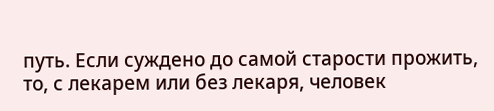путь. Если суждено до самой старости прожить, то, с лекарем или без лекаря, человек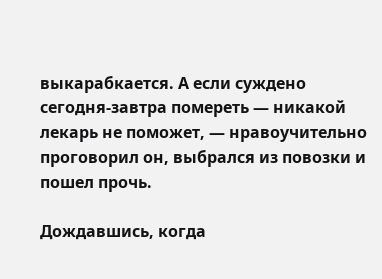выкарабкается. А если суждено сегодня-завтра помереть — никакой лекарь не поможет, — нравоучительно проговорил он, выбрался из повозки и пошел прочь.

Дождавшись, когда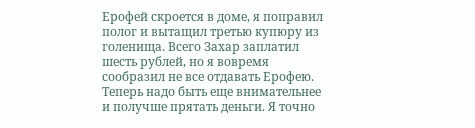Ерофей скроется в доме, я поправил полог и вытащил третью купюру из голенища. Всего Захар заплатил шесть рублей, но я вовремя сообразил не все отдавать Ерофею. Теперь надо быть еще внимательнее и получше прятать деньги. Я точно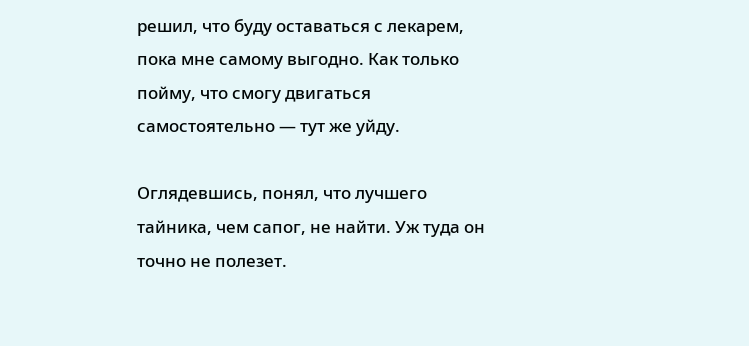решил, что буду оставаться с лекарем, пока мне самому выгодно. Как только пойму, что смогу двигаться самостоятельно — тут же уйду.

Оглядевшись, понял, что лучшего тайника, чем сапог, не найти. Уж туда он точно не полезет.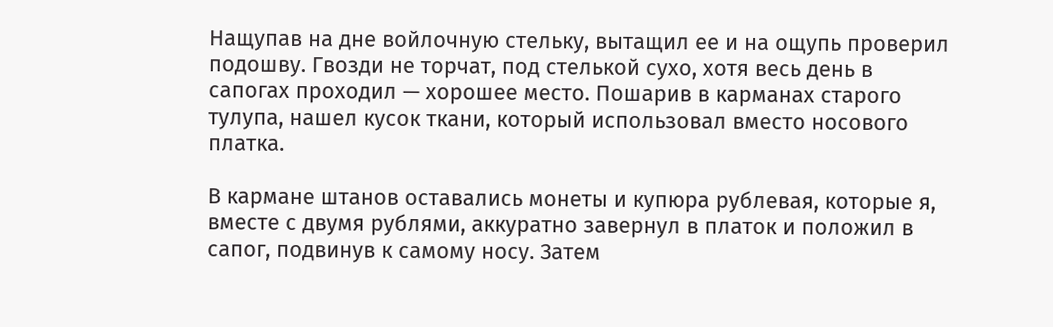Нащупав на дне войлочную стельку, вытащил ее и на ощупь проверил подошву. Гвозди не торчат, под стелькой сухо, хотя весь день в сапогах проходил — хорошее место. Пошарив в карманах старого тулупа, нашел кусок ткани, который использовал вместо носового платка.

В кармане штанов оставались монеты и купюра рублевая, которые я, вместе с двумя рублями, аккуратно завернул в платок и положил в сапог, подвинув к самому носу. Затем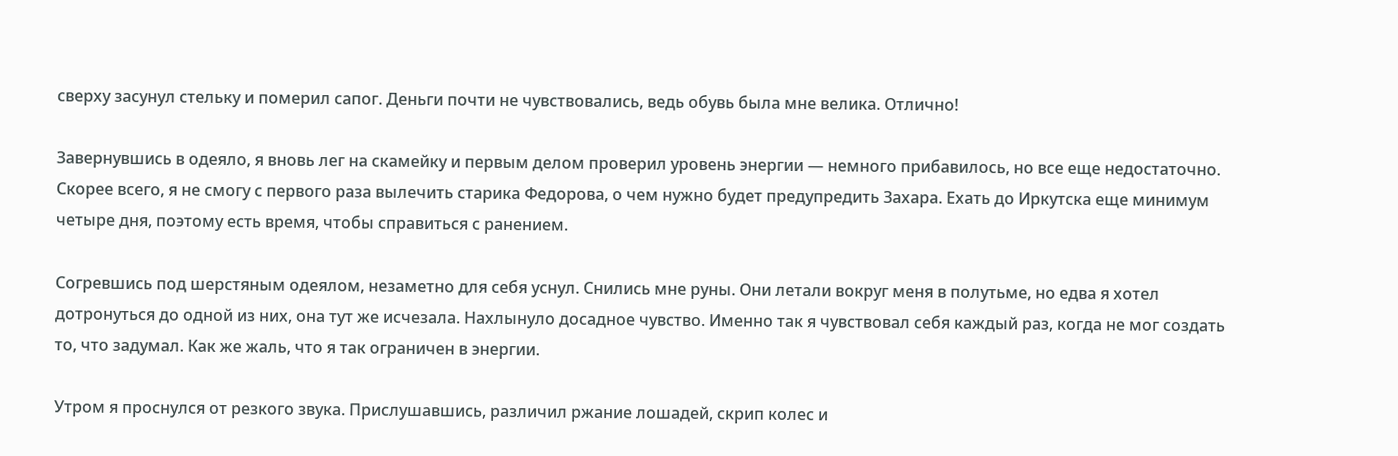сверху засунул стельку и померил сапог. Деньги почти не чувствовались, ведь обувь была мне велика. Отлично!

Завернувшись в одеяло, я вновь лег на скамейку и первым делом проверил уровень энергии — немного прибавилось, но все еще недостаточно. Скорее всего, я не смогу с первого раза вылечить старика Федорова, о чем нужно будет предупредить Захара. Ехать до Иркутска еще минимум четыре дня, поэтому есть время, чтобы справиться с ранением.

Согревшись под шерстяным одеялом, незаметно для себя уснул. Снились мне руны. Они летали вокруг меня в полутьме, но едва я хотел дотронуться до одной из них, она тут же исчезала. Нахлынуло досадное чувство. Именно так я чувствовал себя каждый раз, когда не мог создать то, что задумал. Как же жаль, что я так ограничен в энергии.

Утром я проснулся от резкого звука. Прислушавшись, различил ржание лошадей, скрип колес и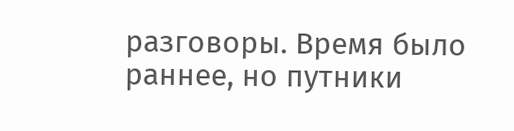разговоры. Время было раннее, но путники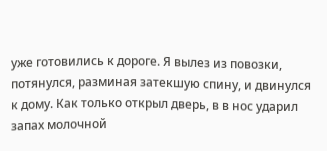уже готовились к дороге. Я вылез из повозки, потянулся, разминая затекшую спину, и двинулся к дому. Как только открыл дверь, в в нос ударил запах молочной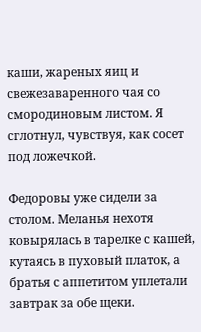каши, жареных яиц и свежезаваренного чая со смородиновым листом. Я сглотнул, чувствуя, как сосет под ложечкой.

Федоровы уже сидели за столом. Меланья нехотя ковырялась в тарелке с кашей, кутаясь в пуховый платок, а братья с аппетитом уплетали завтрак за обе щеки.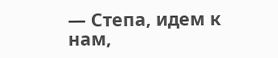— Степа, идем к нам,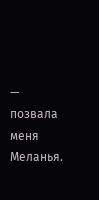— позвала меня Меланья.